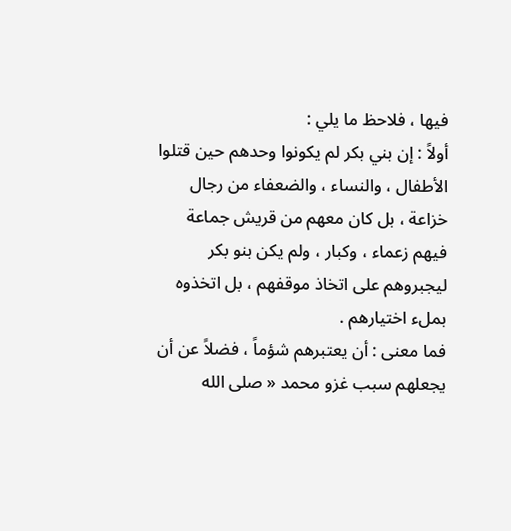فيها ، فلاحظ ما يلي :
أولاً : إن بني بكر لم يكونوا وحدهم حين قتلوا الأطفال ، والنساء ، والضعفاء من رجال خزاعة ، بل كان معهم من قريش جماعة فيهم زعماء ، وكبار ، ولم يكن بنو بكر ليجبروهم على اتخاذ موقفهم ، بل اتخذوه بملء اختيارهم .
فما معنى : أن يعتبرهم شؤماً ، فضلاً عن أن يجعلهم سبب غزو محمد « صلى الله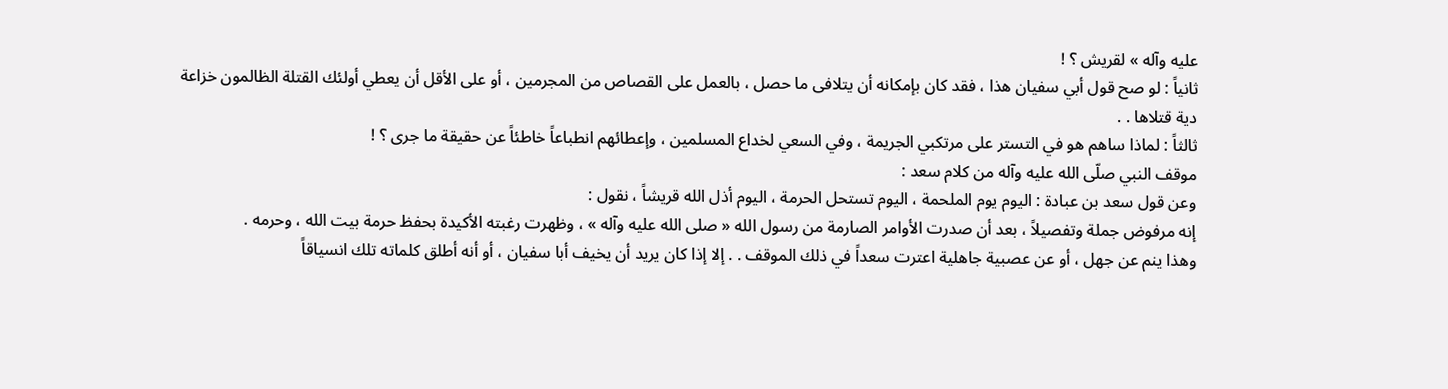عليه وآله » لقريش ؟ !
ثانياً : لو صح قول أبي سفيان هذا ، فقد كان بإمكانه أن يتلافى ما حصل ، بالعمل على القصاص من المجرمين ، أو على الأقل أن يعطي أولئك القتلة الظالمون خزاعة دية قتلاها . .
ثالثاً : لماذا ساهم هو في التستر على مرتكبي الجريمة ، وفي السعي لخداع المسلمين ، وإعطائهم انطباعاً خاطئاً عن حقيقة ما جرى ؟ !
موقف النبي صلّى الله عليه وآله من كلام سعد :
وعن قول سعد بن عبادة : اليوم يوم الملحمة ، اليوم تستحل الحرمة ، اليوم أذل الله قريشاً ، نقول :
إنه مرفوض جملة وتفصيلاً ، بعد أن صدرت الأوامر الصارمة من رسول الله « صلى الله عليه وآله » ، وظهرت رغبته الأكيدة بحفظ حرمة بيت الله ، وحرمه .
وهذا ينم عن جهل ، أو عن عصبية جاهلية اعترت سعداً في ذلك الموقف . . إلا إذا كان يريد أن يخيف أبا سفيان ، أو أنه أطلق كلماته تلك انسياقاً